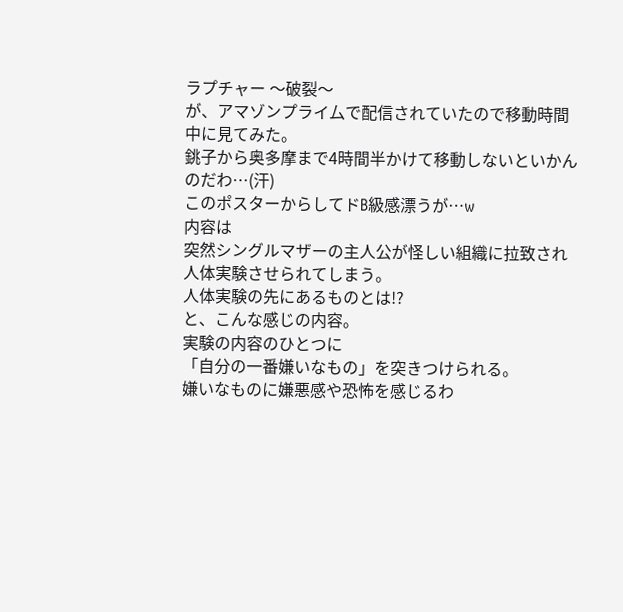ラプチャー 〜破裂〜
が、アマゾンプライ厶で配信されていたので移動時間中に見てみた。
銚子から奥多摩まで4時間半かけて移動しないといかんのだわ…(汗)
このポスターからしてドB級感漂うが…w
内容は
突然シングルマザーの主人公が怪しい組織に拉致され人体実験させられてしまう。
人体実験の先にあるものとは!?
と、こんな感じの内容。
実験の内容のひとつに
「自分の一番嫌いなもの」を突きつけられる。
嫌いなものに嫌悪感や恐怖を感じるわ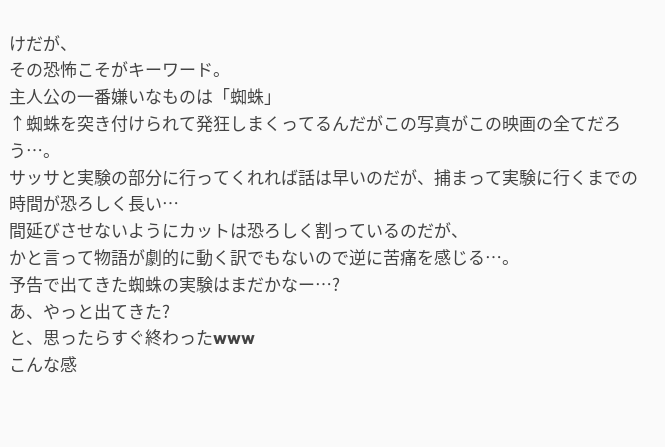けだが、
その恐怖こそがキーワード。
主人公の一番嫌いなものは「蜘蛛」
↑蜘蛛を突き付けられて発狂しまくってるんだがこの写真がこの映画の全てだろう…。
サッサと実験の部分に行ってくれれば話は早いのだが、捕まって実験に行くまでの時間が恐ろしく長い…
間延びさせないようにカットは恐ろしく割っているのだが、
かと言って物語が劇的に動く訳でもないので逆に苦痛を感じる…。
予告で出てきた蜘蛛の実験はまだかなー…?
あ、やっと出てきた?
と、思ったらすぐ終わったwww
こんな感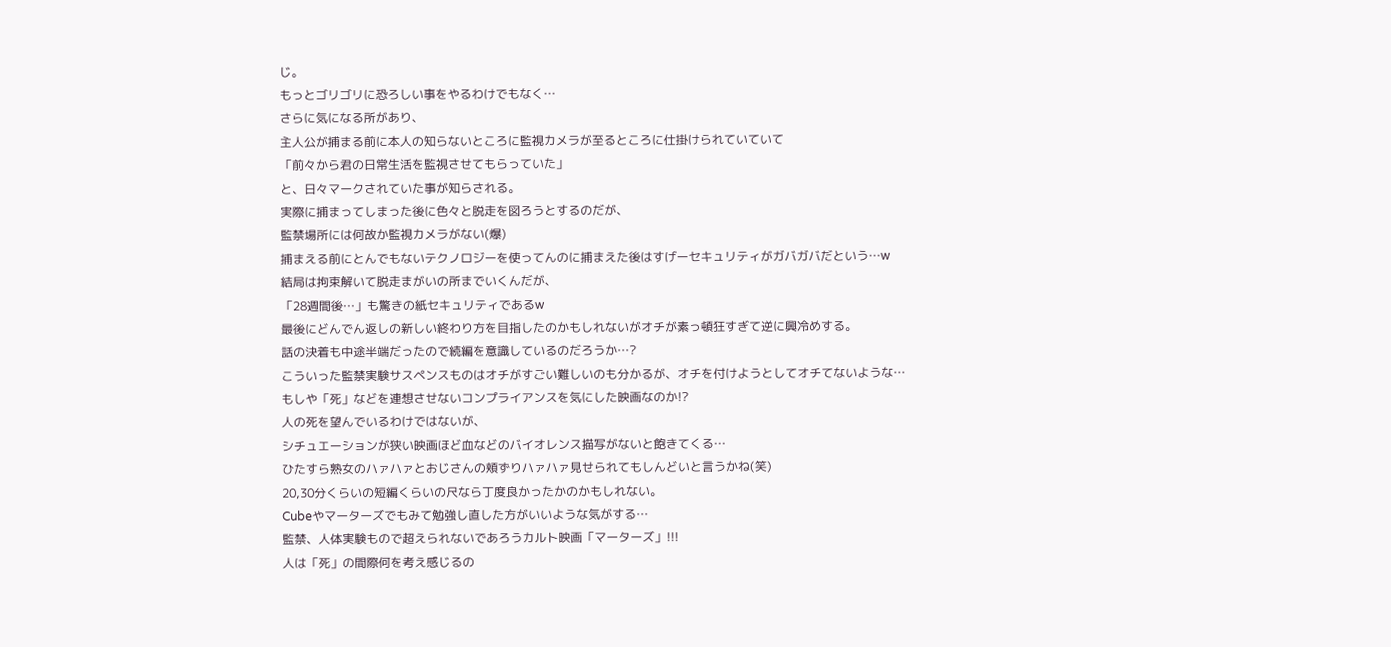じ。
もっとゴリゴリに恐ろしい事をやるわけでもなく…
さらに気になる所があり、
主人公が捕まる前に本人の知らないところに監視カメラが至るところに仕掛けられていていて
「前々から君の日常生活を監視させてもらっていた」
と、日々マークされていた事が知らされる。
実際に捕まってしまった後に色々と脱走を図ろうとするのだが、
監禁場所には何故か監視カメラがない(爆)
捕まえる前にとんでもないテクノロジーを使ってんのに捕まえた後はすげーセキュリティがガバガバだという…w
結局は拘束解いて脱走まがいの所までいくんだが、
「28週間後…」も驚きの紙セキュリティであるw
最後にどんでん返しの新しい終わり方を目指したのかもしれないがオチが素っ頓狂すぎて逆に興冷めする。
話の決着も中途半端だったので続編を意識しているのだろうか…?
こういった監禁実験サスペンスものはオチがすごい難しいのも分かるが、オチを付けようとしてオチてないような…
もしや「死」などを連想させないコンプライアンスを気にした映画なのか!?
人の死を望んでいるわけではないが、
シチュエーションが狭い映画ほど血などのバイオレンス描写がないと飽きてくる…
ひたすら熟女のハァハァとおじさんの頬ずりハァハァ見せられてもしんどいと言うかね(笑)
20,30分くらいの短編くらいの尺なら丁度良かったかのかもしれない。
Cubeやマーターズでもみて勉強し直した方がいいような気がする…
監禁、人体実験もので超えられないであろうカルト映画「マーターズ」!!!
人は「死」の間際何を考え感じるの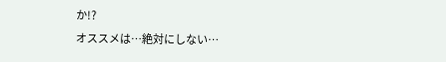か!?
オススメは…絶対にしない…